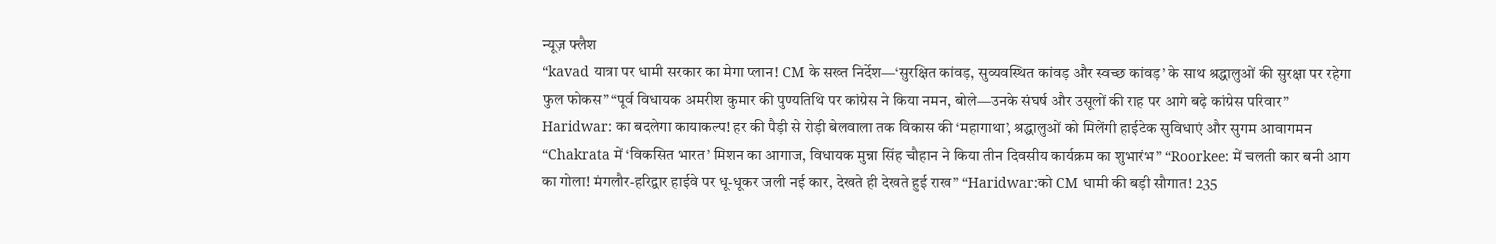न्यूज़ फ्लैश
“kavad यात्रा पर धामी सरकार का मेगा प्लान! CM के सख्त निर्देश—‘सुरक्षित कांवड़, सुव्यवस्थित कांवड़ और स्वच्छ कांवड़’ के साथ श्रद्धालुओं की सुरक्षा पर रहेगा फुल फोकस” “पूर्व विधायक अमरीश कुमार की पुण्यतिथि पर कांग्रेस ने किया नमन, बोले—उनके संघर्ष और उसूलों की राह पर आगे बढ़े कांग्रेस परिवार” Haridwar: का बदलेगा कायाकल्प! हर की पैड़ी से रोड़ी बेलवाला तक विकास की ‘महागाथा’, श्रद्धालुओं को मिलेंगी हाईटेक सुविधाएं और सुगम आवागमन “Chakrata में ‘विकसित भारत’ मिशन का आगाज, विधायक मुन्ना सिंह चौहान ने किया तीन दिवसीय कार्यक्रम का शुभारंभ” “Roorkee: में चलती कार बनी आग का गोला! मंगलौर-हरिद्वार हाईवे पर धू-धूकर जली नई कार, देखते ही देखते हुई राख” “Haridwar:को CM धामी की बड़ी सौगात! 235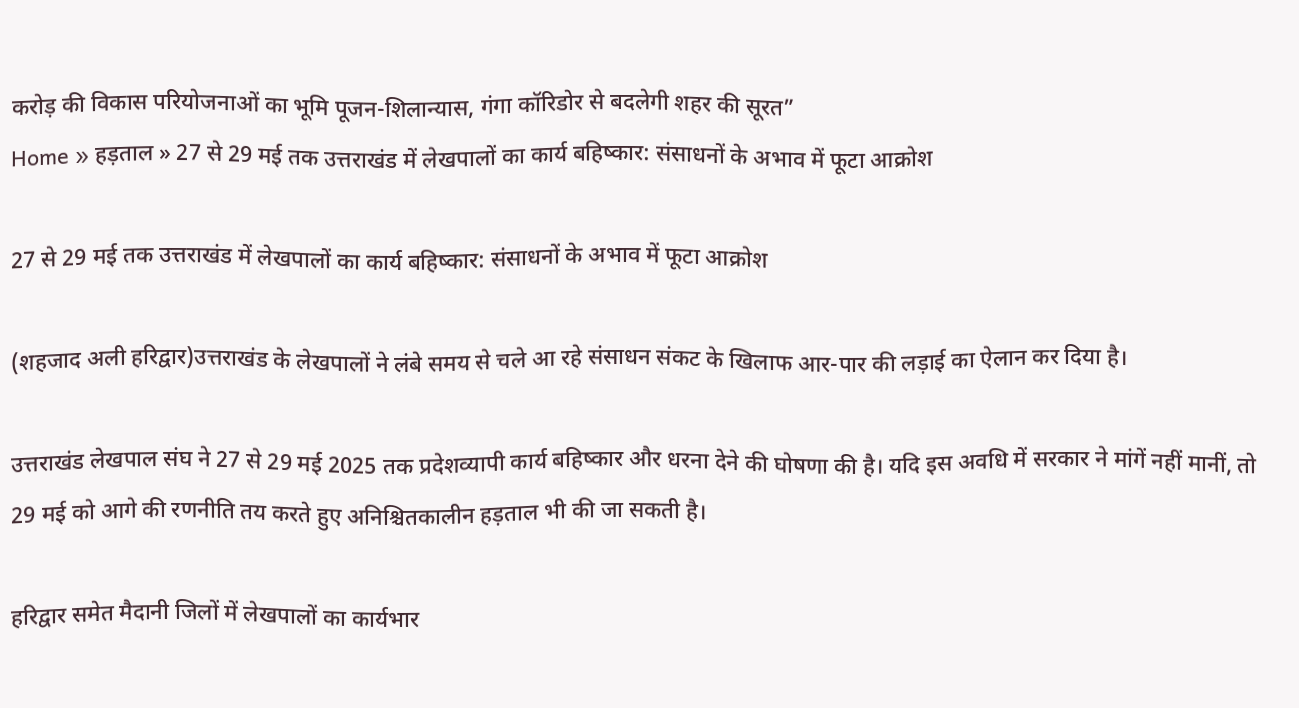करोड़ की विकास परियोजनाओं का भूमि पूजन-शिलान्यास, गंगा कॉरिडोर से बदलेगी शहर की सूरत”
Home » हड़ताल » 27 से 29 मई तक उत्तराखंड में लेखपालों का कार्य बहिष्कार: संसाधनों के अभाव में फूटा आक्रोश

27 से 29 मई तक उत्तराखंड में लेखपालों का कार्य बहिष्कार: संसाधनों के अभाव में फूटा आक्रोश

(शहजाद अली हरिद्वार)उत्तराखंड के लेखपालों ने लंबे समय से चले आ रहे संसाधन संकट के खिलाफ आर-पार की लड़ाई का ऐलान कर दिया है।

उत्तराखंड लेखपाल संघ ने 27 से 29 मई 2025 तक प्रदेशव्यापी कार्य बहिष्कार और धरना देने की घोषणा की है। यदि इस अवधि में सरकार ने मांगें नहीं मानीं, तो 29 मई को आगे की रणनीति तय करते हुए अनिश्चितकालीन हड़ताल भी की जा सकती है।

हरिद्वार समेत मैदानी जिलों में लेखपालों का कार्यभार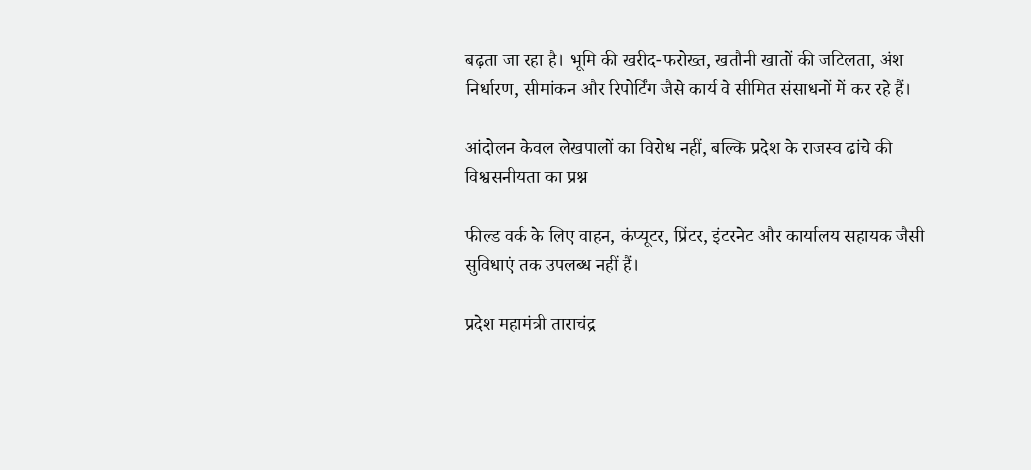बढ़ता जा रहा है। भूमि की खरीद-फरोख्त, खतौनी खातों की जटिलता, अंश निर्धारण, सीमांकन और रिपोर्टिंग जैसे कार्य वे सीमित संसाधनों में कर रहे हैं।

आंदोलन केवल लेखपालों का विरोध नहीं, बल्कि प्रदेश के राजस्व ढांचे की विश्वसनीयता का प्रश्न

फील्ड वर्क के लिए वाहन, कंप्यूटर, प्रिंटर, इंटरनेट और कार्यालय सहायक जैसी सुविधाएं तक उपलब्ध नहीं हैं।

प्रदेश महामंत्री ताराचंद्र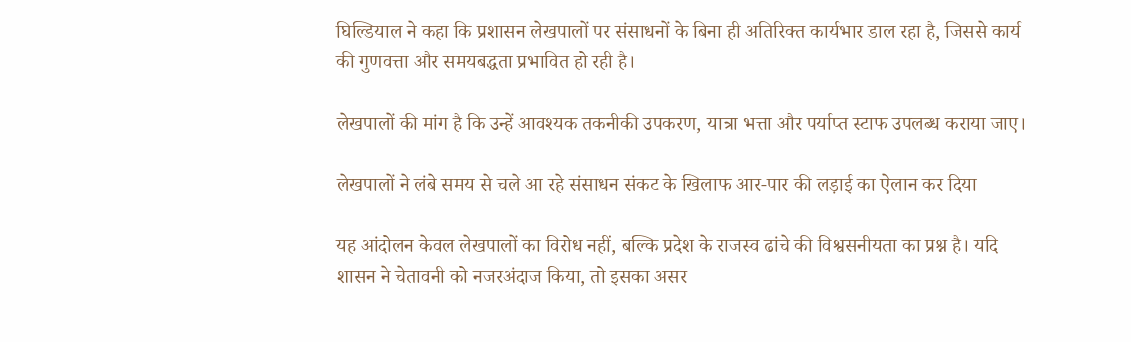घिल्डियाल ने कहा कि प्रशासन लेखपालों पर संसाधनों के बिना ही अतिरिक्त कार्यभार डाल रहा है, जिससे कार्य की गुणवत्ता और समयबद्धता प्रभावित हो रही है।

लेखपालों की मांग है कि उन्हें आवश्यक तकनीकी उपकरण, यात्रा भत्ता और पर्याप्त स्टाफ उपलब्ध कराया जाए।

लेखपालों ने लंबे समय से चले आ रहे संसाधन संकट के खिलाफ आर-पार की लड़ाई का ऐलान कर दिया

यह आंदोलन केवल लेखपालों का विरोध नहीं, बल्कि प्रदेश के राजस्व ढांचे की विश्वसनीयता का प्रश्न है। यदि शासन ने चेतावनी को नजरअंदाज किया, तो इसका असर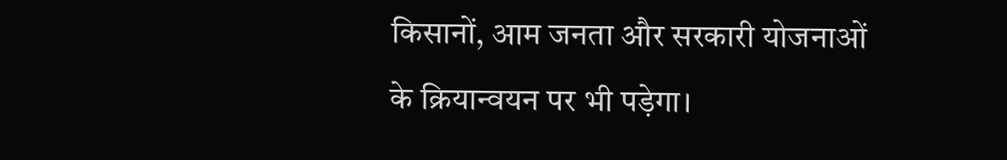किसानों, आम जनता और सरकारी योजनाओं के क्रियान्वयन पर भी पड़ेगा।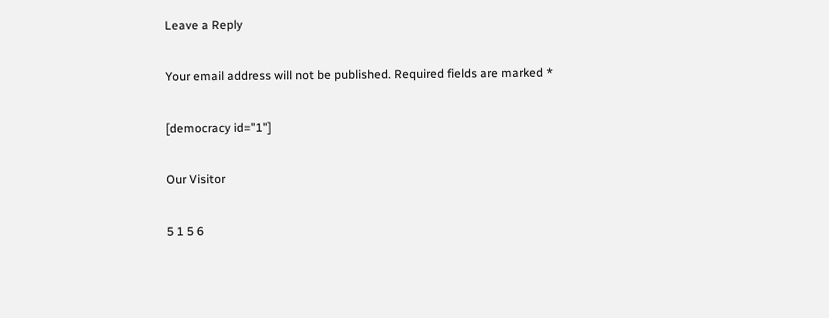Leave a Reply

Your email address will not be published. Required fields are marked *

[democracy id="1"]

Our Visitor

5 1 5 6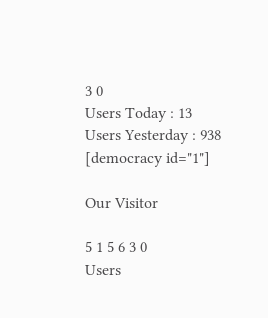3 0
Users Today : 13
Users Yesterday : 938
[democracy id="1"]

Our Visitor

5 1 5 6 3 0
Users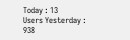Today : 13
Users Yesterday : 938